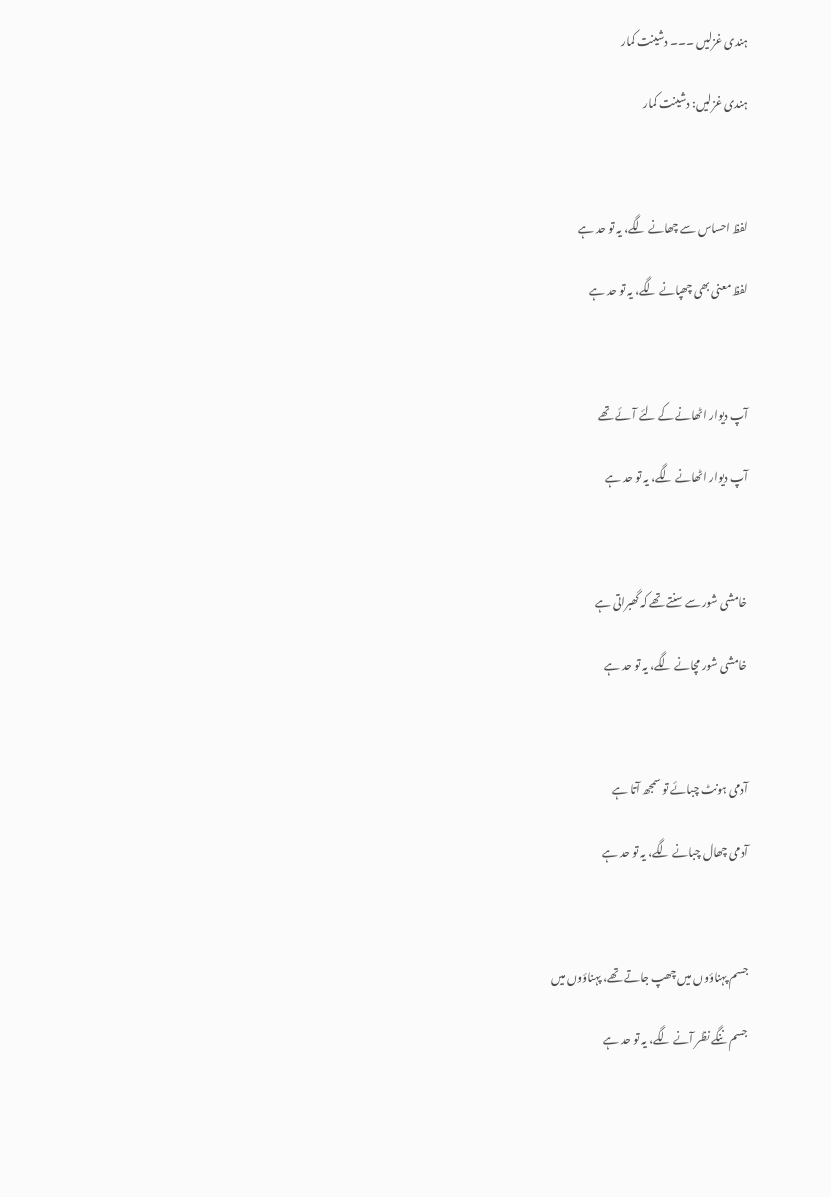ہندی غزلیں ۔۔۔ دشینت کمار

ہندی غزلیں: دشینت کمار



لفظ احساس سے چھانے لگے، یہ تو حد ہے

لفظ معنی بھی چھپانے لگے، یہ تو حد ہے



آپ دیوار اٹھانے کے لئے آئے تھے

آپ دیوار اٹھانے لگے، یہ تو حد ہے



خامشی شور سے سنتے تھے کہ گھبراتی ہے

خامشی شور مچانے لگے، یہ تو حد ہے



آدمی ہونٹ چبائے تو سمجھ آتا ہے

آدمی چھال چبانے لگے، یہ تو حد ہے



جسم پہناؤوں میں چھپ جاتے تھے، پہناؤوں میں

جسم ننگے نظر آنے لگے، یہ تو حد ہے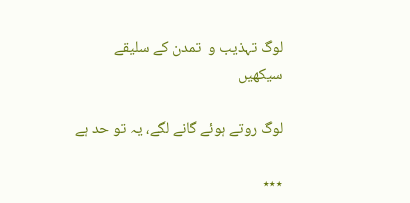لوگ تہذیب و  تمدن کے سلیقے سیکھیں

لوگ روتے ہوئے گانے لگے، یہ تو حد ہے

٭٭٭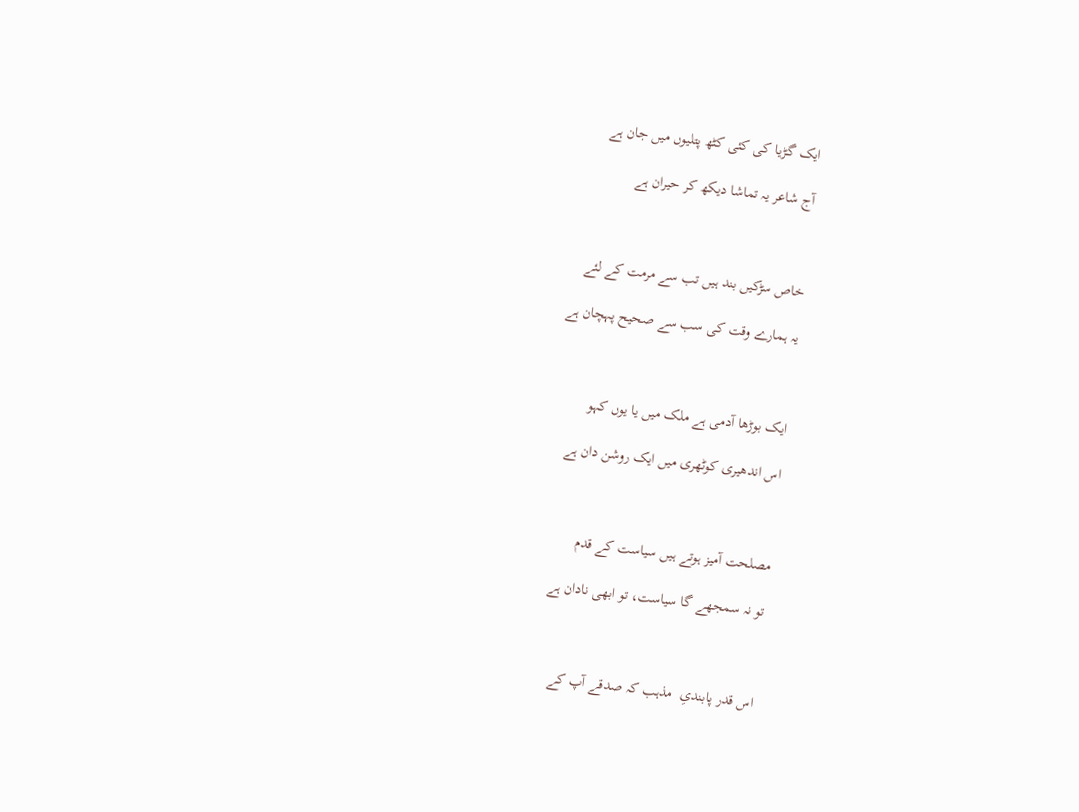ایک گڑیا کی کئی کٹھ پتلیوں میں جان ہے

آج شاعر یہ تماشا دیکھ کر حیران ہے



خاص سڑکیں بند ہیں تب سے مرمت کے لئے

یہ ہمارے وقت کی سب سے صحیح پہچان ہے



ایک بوڑھا آدمی ہے ملک میں یا یوں کہو

اس اندھیری کوٹھری میں ایک روشن دان ہے



مصلحت آمیز ہوتے ہیں سیاست کے قدم

تو نہ سمجھے گا سیاست، تو ابھی نادان ہے



اس قدر پابندیِ  مذہب کہ صدقے آپ کے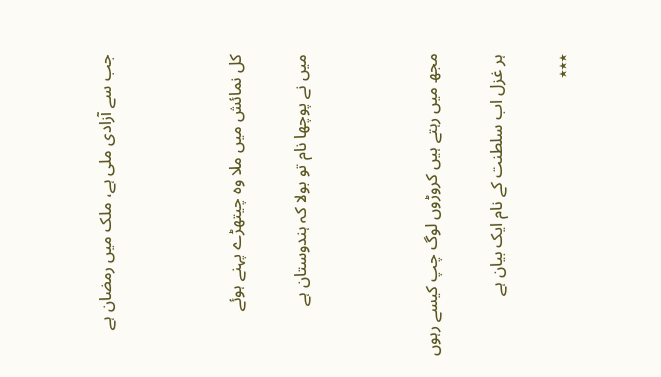جب سے آزادی ملی ہے، ملک میں رمضان ہے



کل نمائش میں ملا وہ چیتھڑے پہنے ہوئے

میں نے پوچھا نام تو بولا کہ ہندوستان ہے



مجھ میں رہتے ہیں کروڑوں لوگ چپ کیسے رہوں

ہر غزل اب سلطنت کے نام ایک بیان ہے

٭٭٭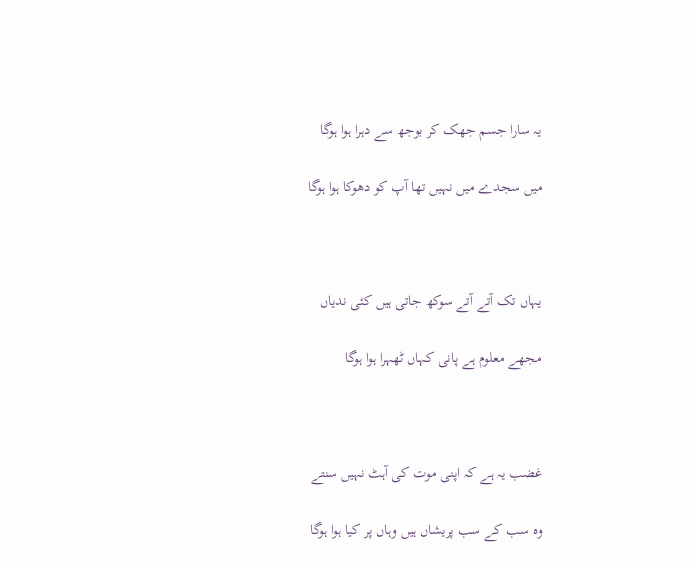یہ سارا جسم جھک کر بوجھ سے دہرا ہوا ہوگا

میں سجدے میں نہیں تھا آپ کو دھوکا ہوا ہوگا



یہاں تک آتے آتے سوکھ جاتی ہیں کئی ندیاں

مجھے معلوم ہے پانی کہاں ٹھہرا ہوا ہوگا



غضب یہ ہے کہ اپنی موت کی آہٹ نہیں سنتے

وہ سب کے سب پریشاں ہیں وہاں پر کیا ہوا ہوگا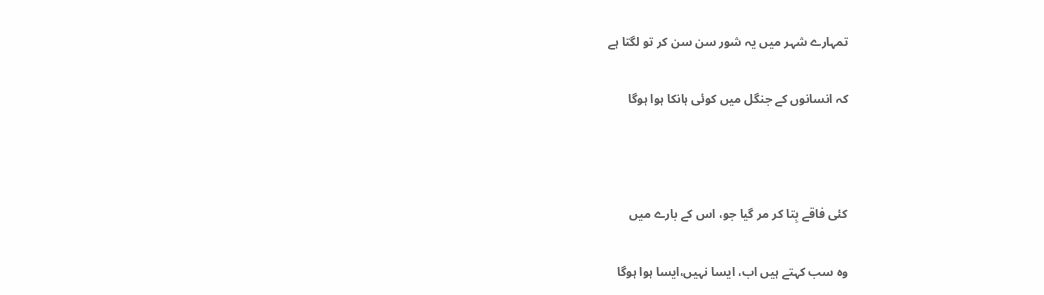تمہارے شہر میں یہ شور سن سن کر تو لگتا ہے

کہ انسانوں کے جنگل میں کوئی ہانکا ہوا ہوگا



کئی فاقے بِتا کر مر گیا جو، اس کے بارے میں

وہ سب کہتے ہیں اب، ایسا نہیں،ایسا ہوا ہوگا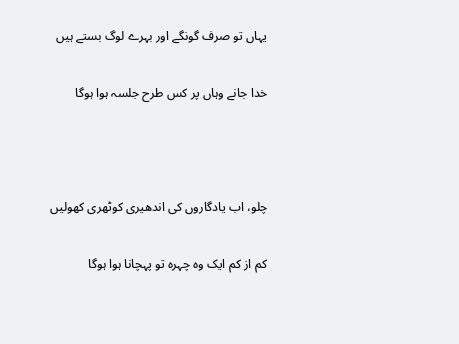یہاں تو صرف گونگے اور بہرے لوگ بستے ہیں

خدا جانے وہاں پر کس طرح جلسہ ہوا ہوگا



چلو، اب یادگاروں کی اندھیری کوٹھری کھولیں

کم از کم ایک وہ چہرہ تو پہچانا ہوا ہوگا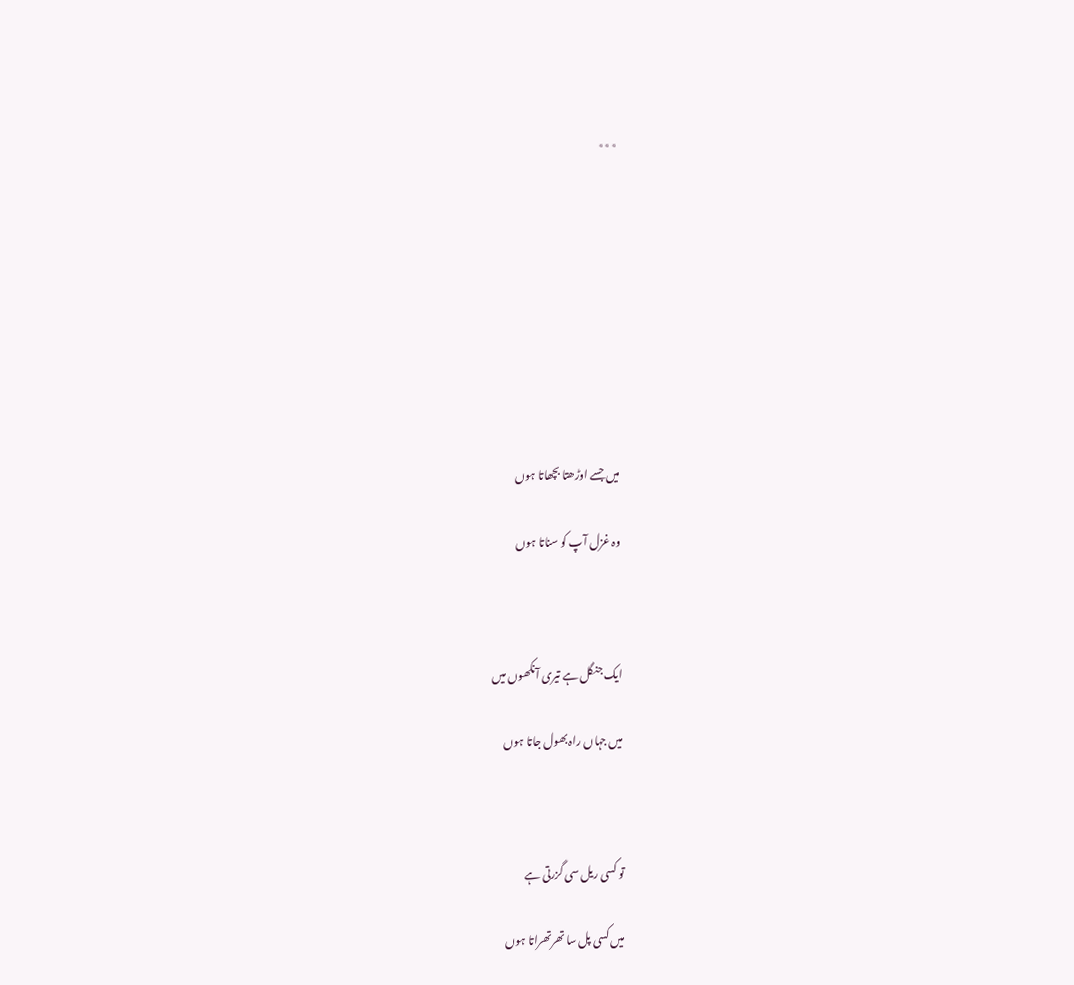٭٭٭









میں جسے اوڑھتا بچھاتا ہوں

وہ غزل آپ کو سناتا ہوں



ایک جنگل ہے تیری آنکھوں میں

میں جہاں راہ بھول جاتا ہوں



تو کسی ریل سی گزرتی ہے

میں کسی پل سا تھرتھراتا ہوں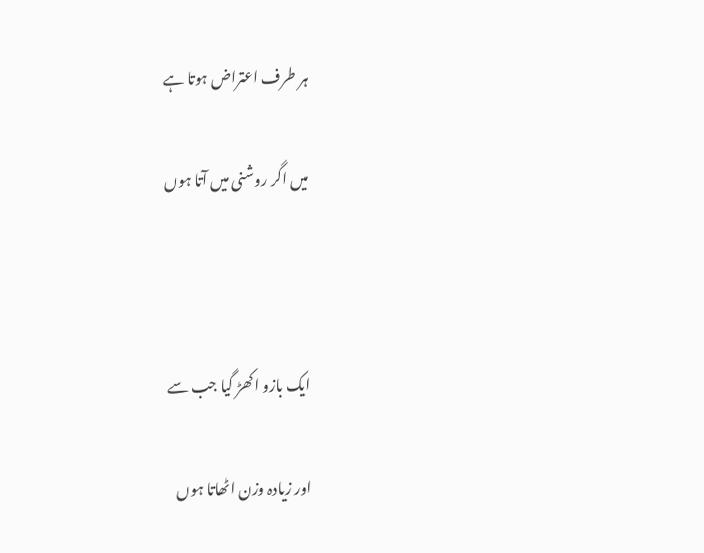ہر طرف اعتراض ہوتا ہے

میں اگر روشنی میں آتا ہوں



ایک بازو اکھڑ گیا جب سے

اور زیادہ وزن اٹھاتا ہوں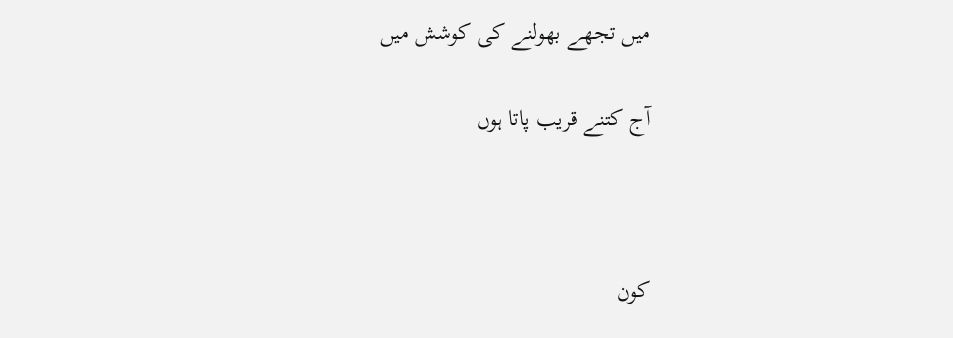میں تجھے بھولنے کی کوشش میں

آج کتنے قریب پاتا ہوں



کون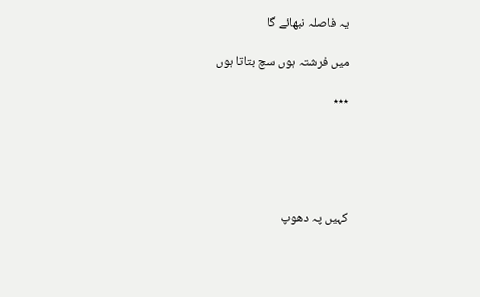یہ فاصلہ نبھائے گا

میں فرشتہ ہوں سچ بتاتا ہوں

٭٭٭





کہیں پہ دھوپ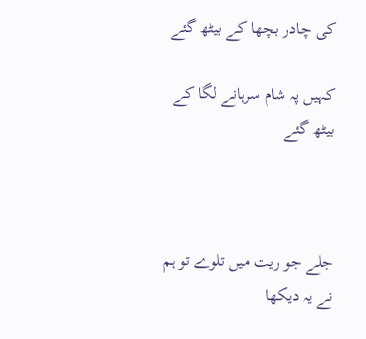کی چادر بچھا کے بیٹھ گئے

کہیں پہ شام سرہانے لگا کے بیٹھ گئے



جلے جو ریت میں تلوے تو ہم نے یہ دیکھا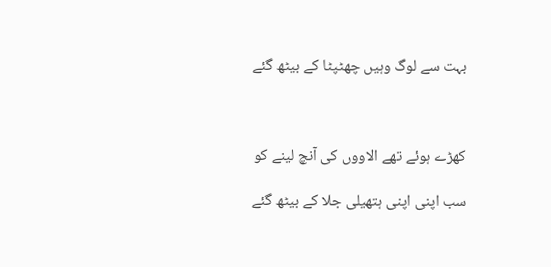بہت سے لوگ وہیں چھٹپٹا کے بیٹھ گئے



کھڑے ہوئے تھے الاووں کی آنچ لینے کو

سب اپنی اپنی ہتھیلی جلا کے بیٹھ گئے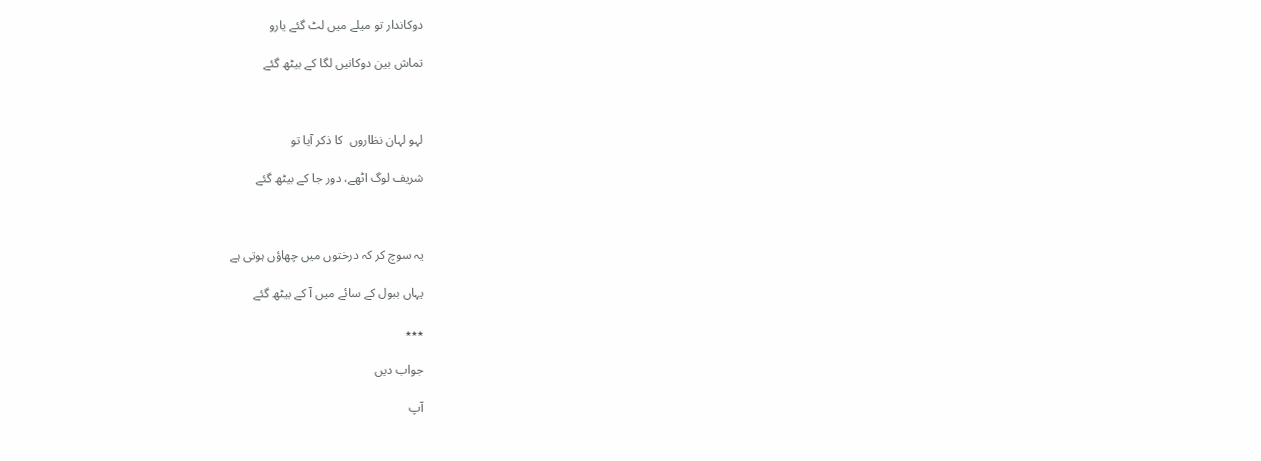دوکاندار تو میلے میں لٹ گئے یارو

تماش بین دوکانیں لگا کے بیٹھ گئے



لہو لہان نظاروں  کا ذکر آیا تو

شریف لوگ اٹھے، دور جا کے بیٹھ گئے



یہ سوچ کر کہ درختوں میں چھاؤں ہوتی ہے

یہاں ببول کے سائے میں آ کے بیٹھ گئے

٭٭٭

جواب دیں

آپ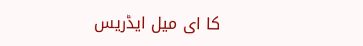کا ای میل ایڈریس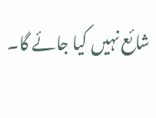شائع نہیں کیا جائے گا۔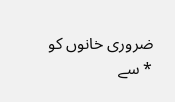ضروری خانوں کو * سے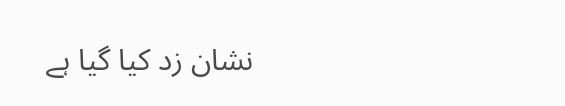نشان زد کیا گیا ہے